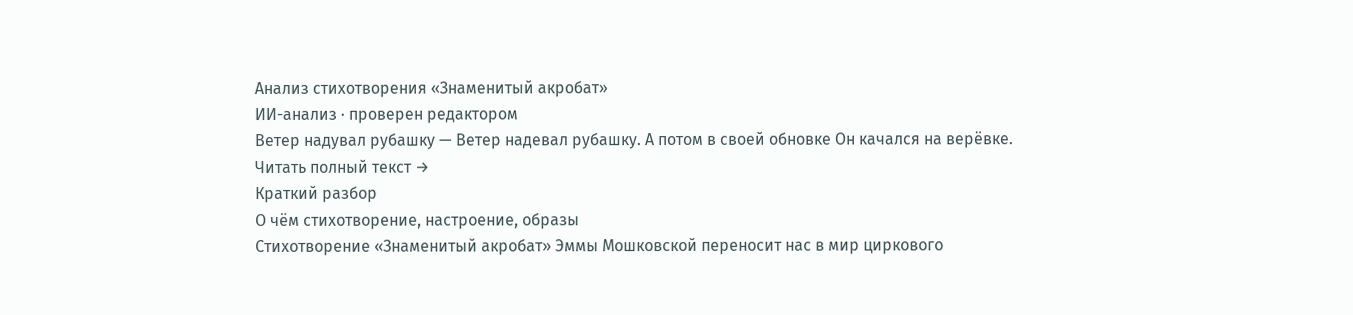Анализ стихотворения «Знаменитый акробат»
ИИ-анализ · проверен редактором
Ветер надувал рубашку — Ветер надевал рубашку. А потом в своей обновке Он качался на верёвке.
Читать полный текст →
Краткий разбор
О чём стихотворение, настроение, образы
Стихотворение «Знаменитый акробат» Эммы Мошковской переносит нас в мир циркового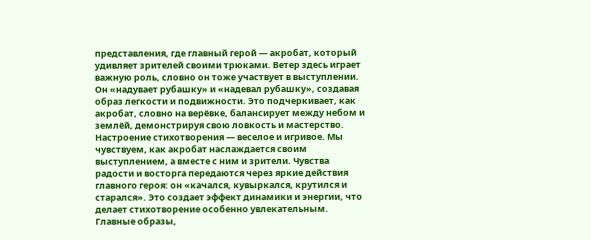представления, где главный герой — акробат, который удивляет зрителей своими трюками. Ветер здесь играет важную роль, словно он тоже участвует в выступлении. Он «надувает рубашку» и «надевал рубашку», создавая образ легкости и подвижности. Это подчеркивает, как акробат, словно на верёвке, балансирует между небом и землёй, демонстрируя свою ловкость и мастерство.
Настроение стихотворения — веселое и игривое. Мы чувствуем, как акробат наслаждается своим выступлением, а вместе с ним и зрители. Чувства радости и восторга передаются через яркие действия главного героя: он «качался, кувыркался, крутился и старался». Это создает эффект динамики и энергии, что делает стихотворение особенно увлекательным.
Главные образы,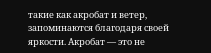такие как акробат и ветер, запоминаются благодаря своей яркости. Акробат — это не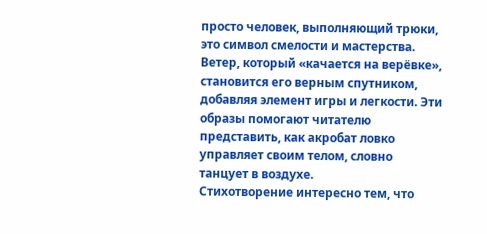просто человек, выполняющий трюки, это символ смелости и мастерства. Ветер, который «качается на верёвке», становится его верным спутником, добавляя элемент игры и легкости. Эти образы помогают читателю представить, как акробат ловко управляет своим телом, словно танцует в воздухе.
Стихотворение интересно тем, что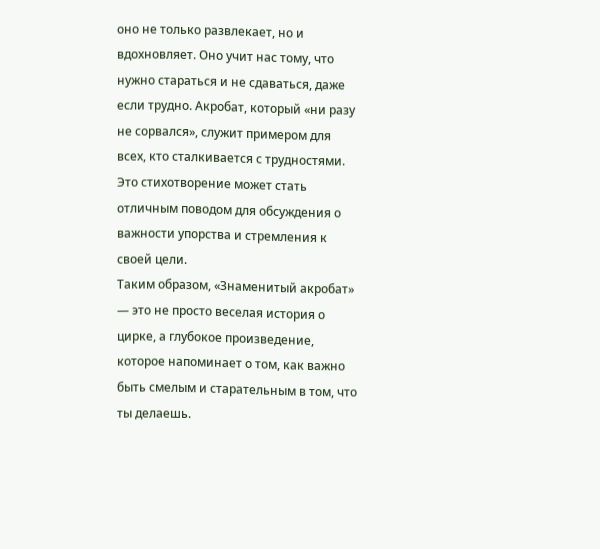оно не только развлекает, но и вдохновляет. Оно учит нас тому, что нужно стараться и не сдаваться, даже если трудно. Акробат, который «ни разу не сорвался», служит примером для всех, кто сталкивается с трудностями. Это стихотворение может стать отличным поводом для обсуждения о важности упорства и стремления к своей цели.
Таким образом, «Знаменитый акробат» — это не просто веселая история о цирке, а глубокое произведение, которое напоминает о том, как важно быть смелым и старательным в том, что ты делаешь.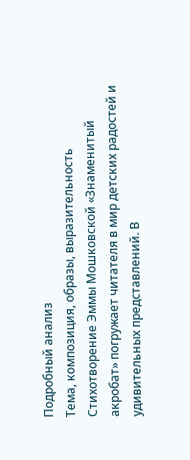Подробный анализ
Тема, композиция, образы, выразительность
Стихотворение Эммы Мошковской «Знаменитый акробат» погружает читателя в мир детских радостей и удивительных представлений. В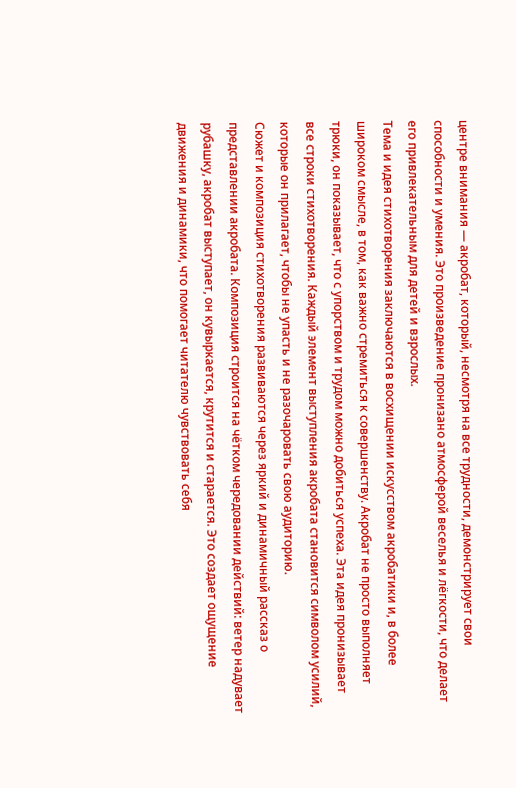центре внимания — акробат, который, несмотря на все трудности, демонстрирует свои способности и умения. Это произведение пронизано атмосферой веселья и лёгкости, что делает его привлекательным для детей и взрослых.
Тема и идея стихотворения заключаются в восхищении искусством акробатики и, в более широком смысле, в том, как важно стремиться к совершенству. Акробат не просто выполняет трюки, он показывает, что с упорством и трудом можно добиться успеха. Эта идея пронизывает все строки стихотворения. Каждый элемент выступления акробата становится символом усилий, которые он прилагает, чтобы не упасть и не разочаровать свою аудиторию.
Сюжет и композиция стихотворения развиваются через яркий и динамичный рассказ о представлении акробата. Композиция строится на чётком чередовании действий: ветер надувает рубашку, акробат выступает, он кувыркается, крутится и старается. Это создает ощущение движения и динамики, что помогает читателю чувствовать себя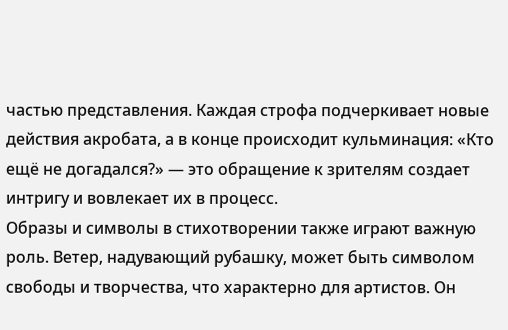частью представления. Каждая строфа подчеркивает новые действия акробата, а в конце происходит кульминация: «Кто ещё не догадался?» — это обращение к зрителям создает интригу и вовлекает их в процесс.
Образы и символы в стихотворении также играют важную роль. Ветер, надувающий рубашку, может быть символом свободы и творчества, что характерно для артистов. Он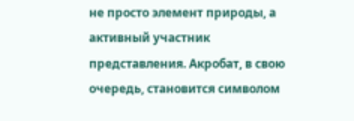не просто элемент природы, а активный участник представления. Акробат, в свою очередь, становится символом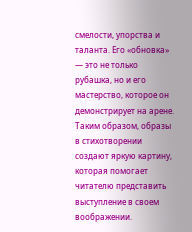смелости, упорства и таланта. Его «обновка» — это не только рубашка, но и его мастерство, которое он демонстрирует на арене. Таким образом, образы в стихотворении создают яркую картину, которая помогает читателю представить выступление в своем воображении.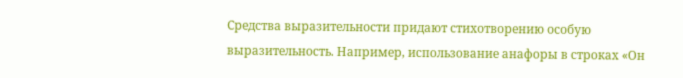Средства выразительности придают стихотворению особую выразительность. Например, использование анафоры в строках «Он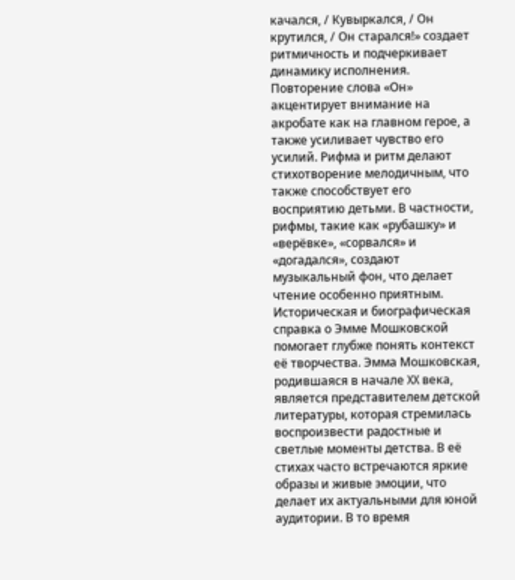качался, / Кувыркался, / Он крутился, / Он старался!» создает ритмичность и подчеркивает динамику исполнения. Повторение слова «Он» акцентирует внимание на акробате как на главном герое, а также усиливает чувство его усилий. Рифма и ритм делают стихотворение мелодичным, что также способствует его восприятию детьми. В частности, рифмы, такие как «рубашку» и «верёвке», «сорвался» и «догадался», создают музыкальный фон, что делает чтение особенно приятным.
Историческая и биографическая справка о Эмме Мошковской помогает глубже понять контекст её творчества. Эмма Мошковская, родившаяся в начале XX века, является представителем детской литературы, которая стремилась воспроизвести радостные и светлые моменты детства. В её стихах часто встречаются яркие образы и живые эмоции, что делает их актуальными для юной аудитории. В то время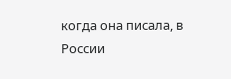когда она писала, в России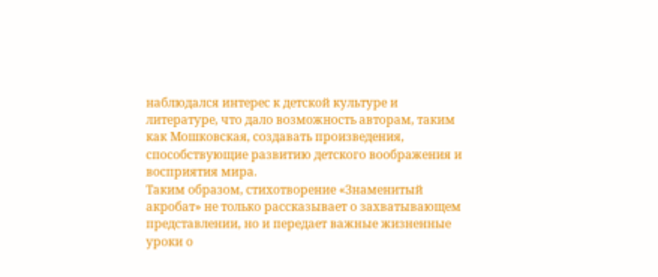наблюдался интерес к детской культуре и литературе, что дало возможность авторам, таким как Мошковская, создавать произведения, способствующие развитию детского воображения и восприятия мира.
Таким образом, стихотворение «Знаменитый акробат» не только рассказывает о захватывающем представлении, но и передает важные жизненные уроки о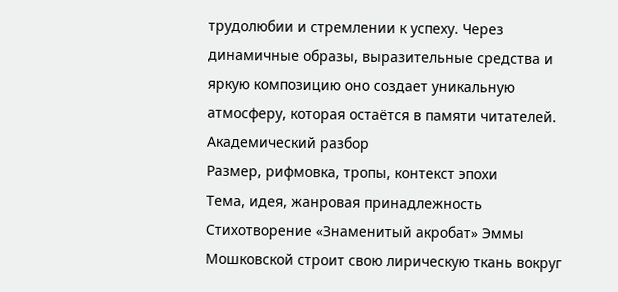трудолюбии и стремлении к успеху. Через динамичные образы, выразительные средства и яркую композицию оно создает уникальную атмосферу, которая остаётся в памяти читателей.
Академический разбор
Размер, рифмовка, тропы, контекст эпохи
Тема, идея, жанровая принадлежность
Стихотворение «Знаменитый акробат» Эммы Мошковской строит свою лирическую ткань вокруг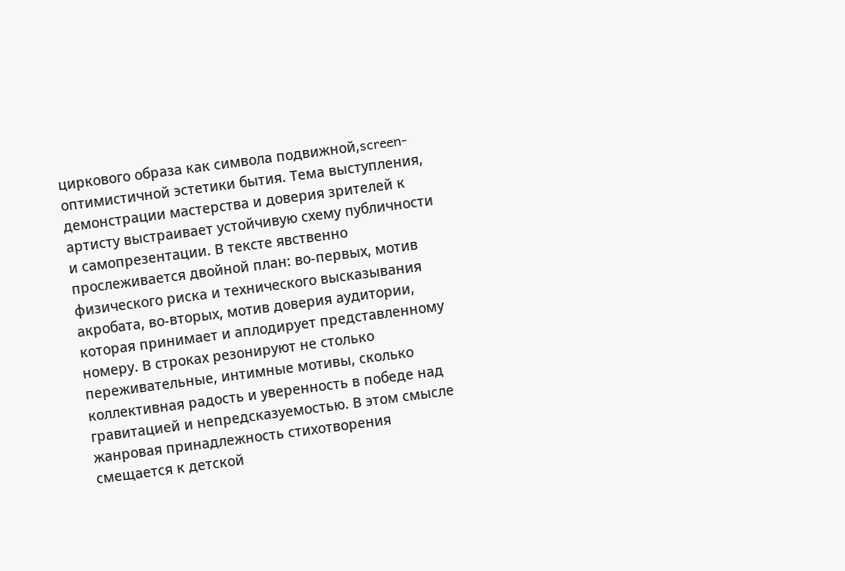циркового образа как символа подвижной,screen-оптимистичной эстетики бытия. Тема выступления, демонстрации мастерства и доверия зрителей к артисту выстраивает устойчивую схему публичности и самопрезентации. В тексте явственно прослеживается двойной план: во-первых, мотив физического риска и технического высказывания акробата, во-вторых, мотив доверия аудитории, которая принимает и аплодирует представленному номеру. В строках резонируют не столько переживательные, интимные мотивы, сколько коллективная радость и уверенность в победе над гравитацией и непредсказуемостью. В этом смысле жанровая принадлежность стихотворения смещается к детской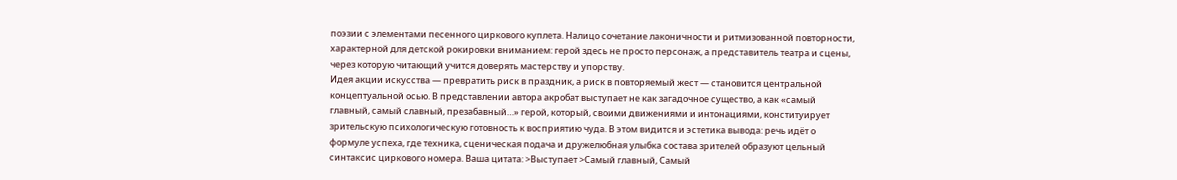поэзии с элементами песенного циркового куплета. Налицо сочетание лаконичности и ритмизованной повторности, характерной для детской рокировки вниманием: герой здесь не просто персонаж, а представитель театра и сцены, через которую читающий учится доверять мастерству и упорству.
Идея акции искусства — превратить риск в праздник, а риск в повторяемый жест — становится центральной концептуальной осью. В представлении автора акробат выступает не как загадочное существо, а как «самый главный, самый славный, презабавный…» герой, который, своими движениями и интонациями, конституирует зрительскую психологическую готовность к восприятию чуда. В этом видится и эстетика вывода: речь идёт о формуле успеха, где техника, сценическая подача и дружелюбная улыбка состава зрителей образуют цельный синтаксис циркового номера. Ваша цитата: >Выступает >Самый главный, Самый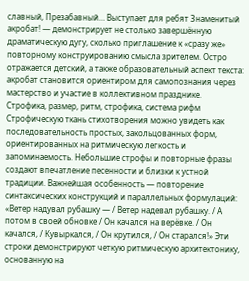славный, Презабавный… Выступает для ребят Знаменитый акробат! — демонстрирует не столько завершённую драматическую дугу, сколько приглашение к «сразу же» повторному конструированию смысла зрителем. Остро отражается детский, а также образовательный аспект текста: акробат становится ориентиром для самопознания через мастерство и участие в коллективном празднике.
Строфика, размер, ритм, строфика, система рифм
Строфическую ткань стихотворения можно увидеть как последовательность простых, закольцованных форм, ориентированных на ритмическую легкость и запоминаемость. Небольшие строфы и повторные фразы создают впечатление песенности и близки к устной традиции. Важнейшая особенность — повторение синтаксических конструкций и параллельных формулаций: «Ветер надувал рубашку — / Ветер надевал рубашку. / А потом в своей обновке / Он качался на верёвке. / Он качался, / Кувыркался, / Он крутился, / Он старался!» Эти строки демонстрируют четкую ритмическую архитектонику, основанную на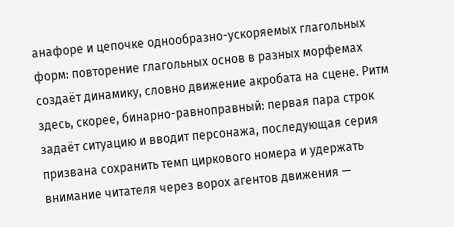анафоре и цепочке однообразно-ускоряемых глагольных форм: повторение глагольных основ в разных морфемах создаёт динамику, словно движение акробата на сцене. Ритм здесь, скорее, бинарно-равноправный: первая пара строк задаёт ситуацию и вводит персонажа, последующая серия призвана сохранить темп циркового номера и удержать внимание читателя через ворох агентов движения —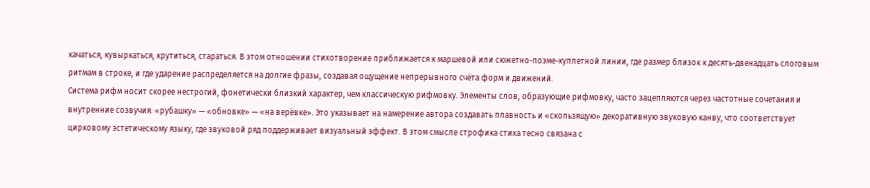качаться, кувыркаться, крутиться, стараться. В этом отношении стихотворение приближается к маршевой или сюжетно-поэме-куплетной линии, где размер близок к десять-двенадцать слоговым ритмам в строке, и где ударение распределяется на долгие фразы, создавая ощущение непрерывного счёта форм и движений.
Система рифм носит скорее нестрогий, фонетически близкий характер, чем классическую рифмовку. Элементы слов, образующие рифмовку, часто зацепляются через частотные сочетания и внутренние созвучия: «рубашку» — «обновке» — «на верёвке». Это указывает на намерение автора создавать плавность и «скользящую» декоративную звуковую канву, что соответствует цирковому эстетическому языку, где звуковой ряд поддерживает визуальный эффект. В этом смысле строфика стиха тесно связана с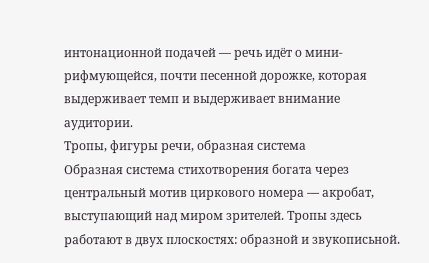интонационной подачей — речь идёт о мини-рифмующейся, почти песенной дорожке, которая выдерживает темп и выдерживает внимание аудитории.
Тропы, фигуры речи, образная система
Образная система стихотворения богата через центральный мотив циркового номера — акробат, выступающий над миром зрителей. Тропы здесь работают в двух плоскостях: образной и звукописьной.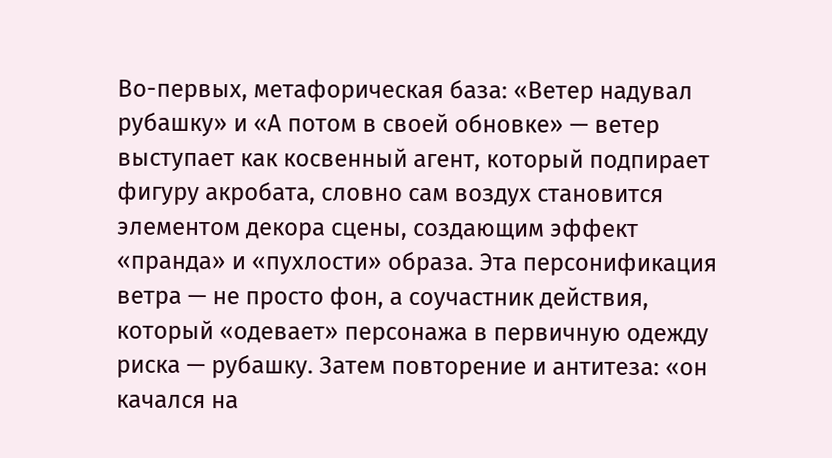Во-первых, метафорическая база: «Ветер надувал рубашку» и «А потом в своей обновке» — ветер выступает как косвенный агент, который подпирает фигуру акробата, словно сам воздух становится элементом декора сцены, создающим эффект «пранда» и «пухлости» образа. Эта персонификация ветра — не просто фон, а соучастник действия, который «одевает» персонажа в первичную одежду риска — рубашку. Затем повторение и антитеза: «он качался на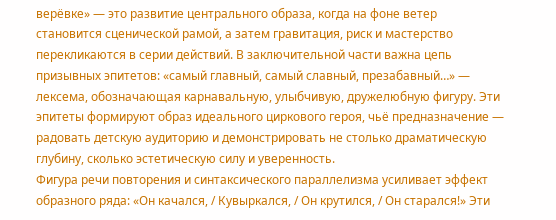верёвке» — это развитие центрального образа, когда на фоне ветер становится сценической рамой, а затем гравитация, риск и мастерство перекликаются в серии действий. В заключительной части важна цепь призывных эпитетов: «самый главный, самый славный, презабавный…» — лексема, обозначающая карнавальную, улыбчивую, дружелюбную фигуру. Эти эпитеты формируют образ идеального циркового героя, чьё предназначение — радовать детскую аудиторию и демонстрировать не столько драматическую глубину, сколько эстетическую силу и уверенность.
Фигура речи повторения и синтаксического параллелизма усиливает эффект образного ряда: «Он качался, / Кувыркался, / Он крутился, / Он старался!» Эти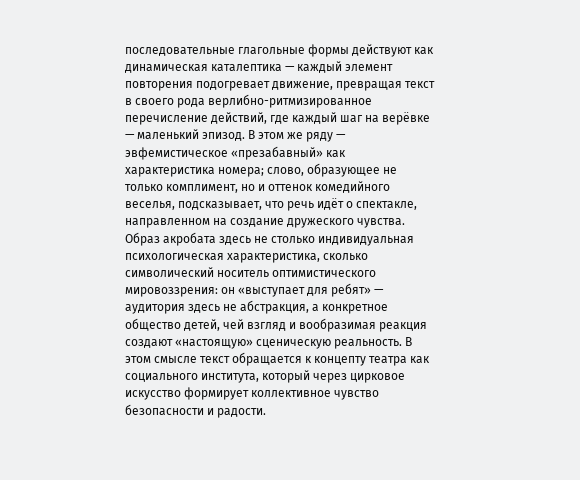последовательные глагольные формы действуют как динамическая каталептика — каждый элемент повторения подогревает движение, превращая текст в своего рода верлибно-ритмизированное перечисление действий, где каждый шаг на верёвке — маленький эпизод. В этом же ряду — эвфемистическое «презабавный» как характеристика номера; слово, образующее не только комплимент, но и оттенок комедийного веселья, подсказывает, что речь идёт о спектакле, направленном на создание дружеского чувства.
Образ акробата здесь не столько индивидуальная психологическая характеристика, сколько символический носитель оптимистического мировоззрения: он «выступает для ребят» — аудитория здесь не абстракция, а конкретное общество детей, чей взгляд и вообразимая реакция создают «настоящую» сценическую реальность. В этом смысле текст обращается к концепту театра как социального института, который через цирковое искусство формирует коллективное чувство безопасности и радости.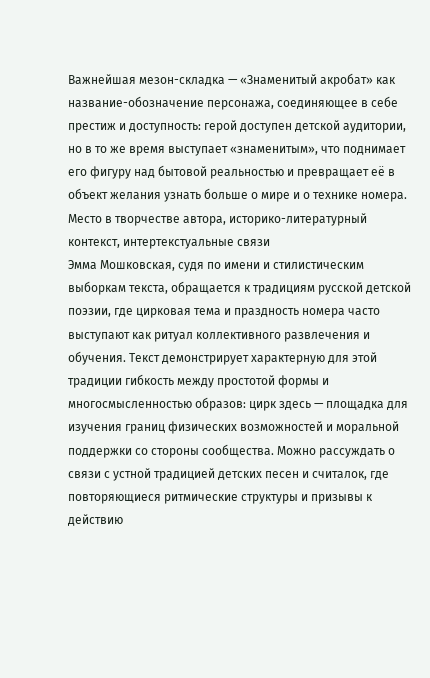Важнейшая мезон-складка — «Знаменитый акробат» как название-обозначение персонажа, соединяющее в себе престиж и доступность: герой доступен детской аудитории, но в то же время выступает «знаменитым», что поднимает его фигуру над бытовой реальностью и превращает её в объект желания узнать больше о мире и о технике номера.
Место в творчестве автора, историко-литературный контекст, интертекстуальные связи
Эмма Мошковская, судя по имени и стилистическим выборкам текста, обращается к традициям русской детской поэзии, где цирковая тема и праздность номера часто выступают как ритуал коллективного развлечения и обучения. Текст демонстрирует характерную для этой традиции гибкость между простотой формы и многосмысленностью образов: цирк здесь — площадка для изучения границ физических возможностей и моральной поддержки со стороны сообщества. Можно рассуждать о связи с устной традицией детских песен и считалок, где повторяющиеся ритмические структуры и призывы к действию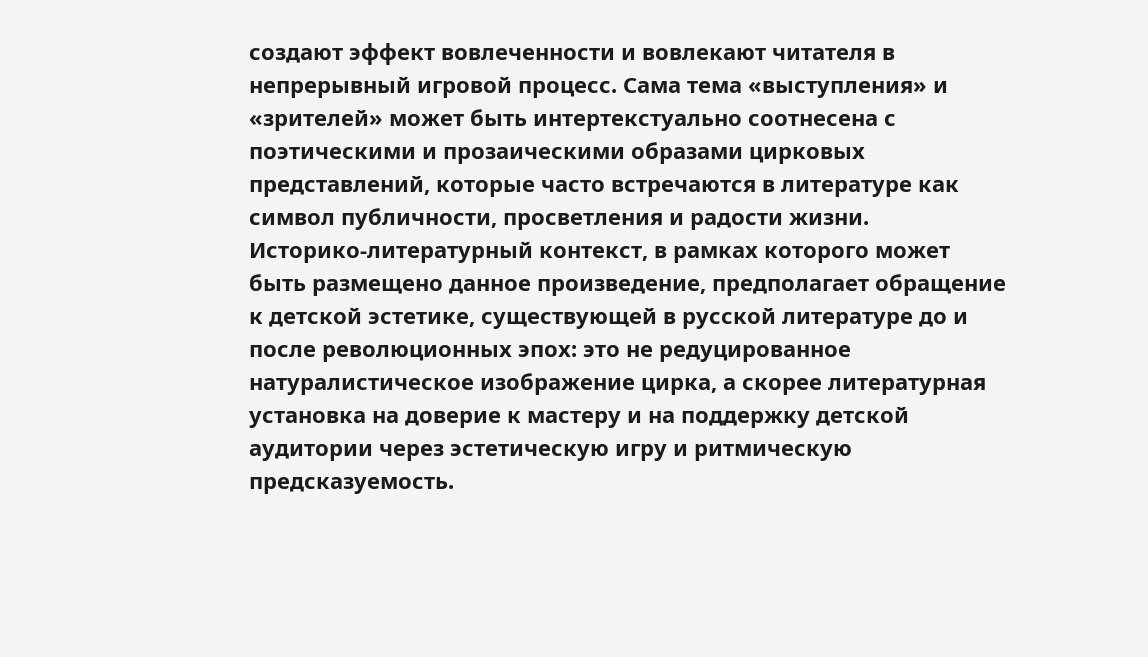создают эффект вовлеченности и вовлекают читателя в непрерывный игровой процесс. Сама тема «выступления» и «зрителей» может быть интертекстуально соотнесена с поэтическими и прозаическими образами цирковых представлений, которые часто встречаются в литературе как символ публичности, просветления и радости жизни.
Историко-литературный контекст, в рамках которого может быть размещено данное произведение, предполагает обращение к детской эстетике, существующей в русской литературе до и после революционных эпох: это не редуцированное натуралистическое изображение цирка, а скорее литературная установка на доверие к мастеру и на поддержку детской аудитории через эстетическую игру и ритмическую предсказуемость.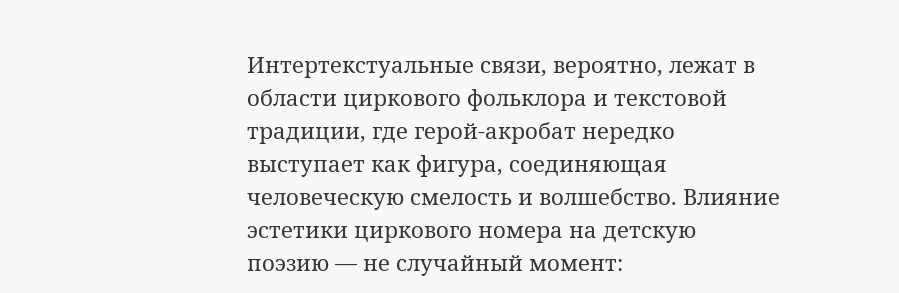Интертекстуальные связи, вероятно, лежат в области циркового фольклора и текстовой традиции, где герой-акробат нередко выступает как фигура, соединяющая человеческую смелость и волшебство. Влияние эстетики циркового номера на детскую поэзию — не случайный момент: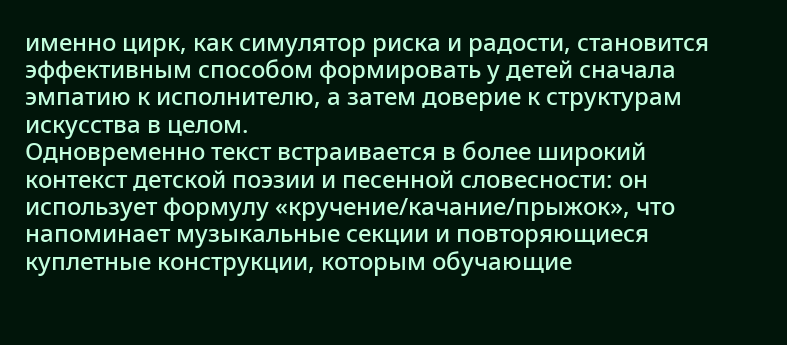именно цирк, как симулятор риска и радости, становится эффективным способом формировать у детей сначала эмпатию к исполнителю, а затем доверие к структурам искусства в целом.
Одновременно текст встраивается в более широкий контекст детской поэзии и песенной словесности: он использует формулу «кручение/качание/прыжок», что напоминает музыкальные секции и повторяющиеся куплетные конструкции, которым обучающие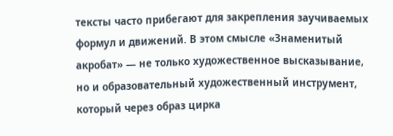тексты часто прибегают для закрепления заучиваемых формул и движений. В этом смысле «Знаменитый акробат» — не только художественное высказывание, но и образовательный художественный инструмент, который через образ цирка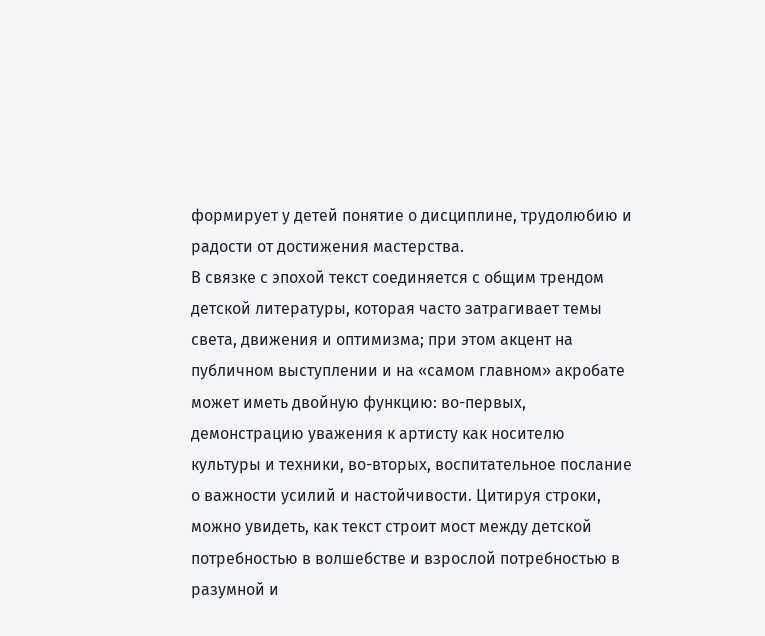формирует у детей понятие о дисциплине, трудолюбию и радости от достижения мастерства.
В связке с эпохой текст соединяется с общим трендом детской литературы, которая часто затрагивает темы света, движения и оптимизма; при этом акцент на публичном выступлении и на «самом главном» акробате может иметь двойную функцию: во-первых, демонстрацию уважения к артисту как носителю культуры и техники, во-вторых, воспитательное послание о важности усилий и настойчивости. Цитируя строки, можно увидеть, как текст строит мост между детской потребностью в волшебстве и взрослой потребностью в разумной и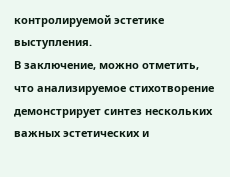контролируемой эстетике выступления.
В заключение, можно отметить, что анализируемое стихотворение демонстрирует синтез нескольких важных эстетических и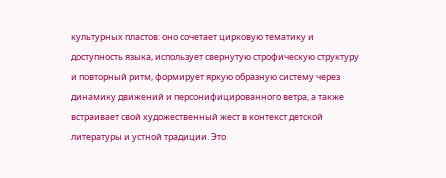культурных пластов: оно сочетает цирковую тематику и доступность языка, использует свернутую строфическую структуру и повторный ритм, формирует яркую образную систему через динамику движений и персонифицированного ветра, а также встраивает свой художественный жест в контекст детской литературы и устной традиции. Это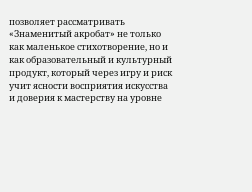позволяет рассматривать «Знаменитый акробат» не только как маленькое стихотворение, но и как образовательный и культурный продукт, который через игру и риск учит ясности восприятия искусства и доверия к мастерству на уровне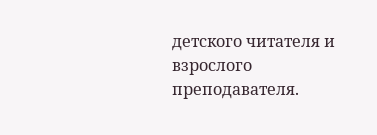детского читателя и взрослого преподавателя.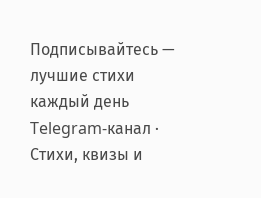Подписывайтесь — лучшие стихи каждый день
Telegram-канал · Стихи, квизы и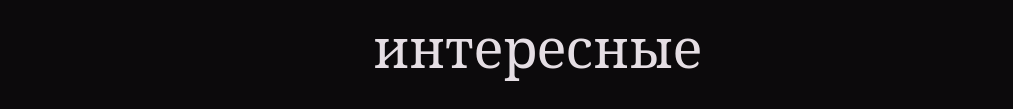интересные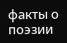факты о поэзии